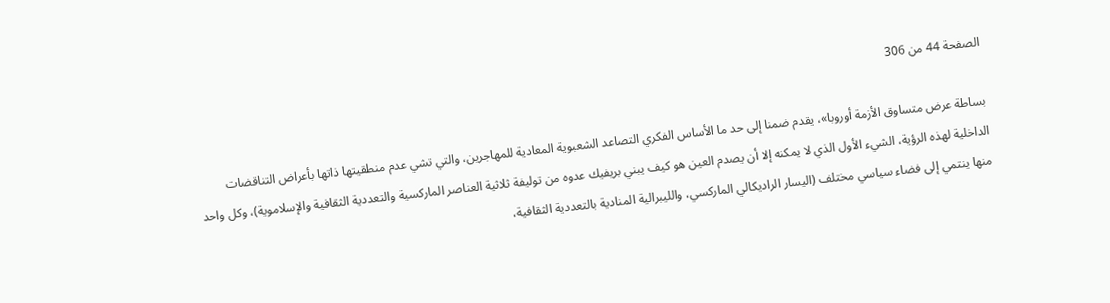الصفحة 44 من 306

بساطة عرض متساوق الأزمة أوروبا»، يقدم ضمنا إلى حد ما الأساس الفكري التصاعد الشعبوية المعادية للمهاجرين، والتي تشي عدم منطقيتها ذاتها بأعراض التناقضات الداخلية لهذه الرؤية، الشيء الأول الذي لا يمكنه إلا أن يصدم العين هو كيف يبني بريفيك عدوه من توليفة ثلاثية العناصر الماركسية والتعددية الثقافية والإسلاموية)، وكل واحد منها ينتمي إلى فضاء سياسي مختلف (اليسار الراديكالي الماركسي، والليبرالية المنادية بالتعددية الثقافية،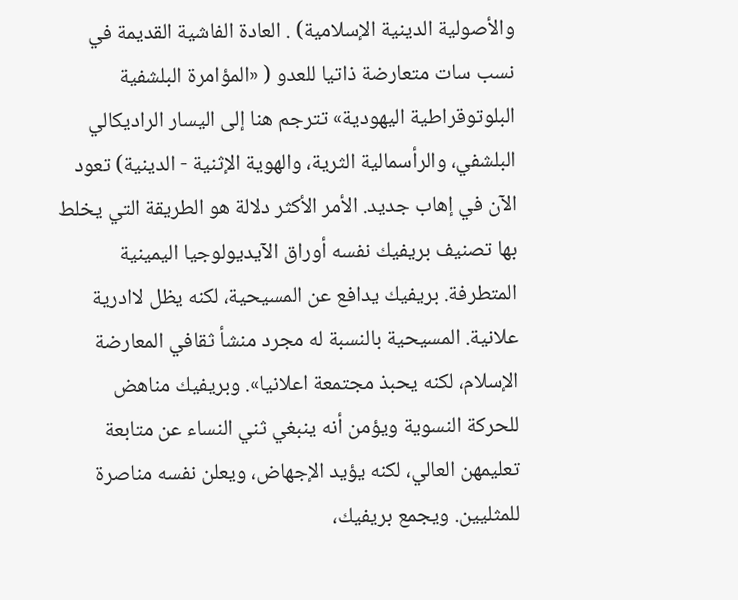والأصولية الدينية الإسلامية) . العادة الفاشية القديمة في نسب سات متعارضة ذاتيا للعدو ( «المؤامرة البلشفية البلوتوقراطية اليهودية» تترجم هنا إلى اليسار الراديكالي البلشفي، والرأسمالية الثرية، والهوية الإثنية - الدينية) تعود الآن في إهاب جديد. الأمر الأكثر دلالة هو الطريقة التي يخلط بها تصنيف بريفيك نفسه أوراق الآيديولوجيا اليمينية المتطرفة. بريفيك يدافع عن المسيحية، لكنه يظل لاادرية علانية. المسيحية بالنسبة له مجرد منشأ ثقافي المعارضة الإسلام، لكنه يحبذ مجتمعة اعلانيا». وبريفيك مناهض للحركة النسوية ويؤمن أنه ينبغي ثني النساء عن متابعة تعليمهن العالي، لكنه يؤيد الإجهاض، ويعلن نفسه مناصرة للمثليين. ويجمع بريفيك،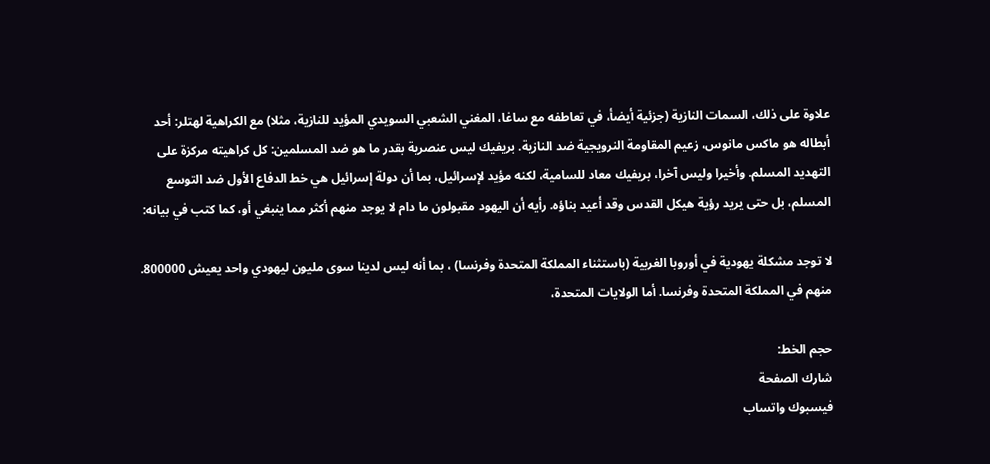علاوة على ذلك، السمات النازية (جزئية أيضأ، في تعاطفه مع ساغا، المغني الشعبي السويدي المؤيد للنازية، مثلا) مع الكراهية لهتلر: أحد أبطاله هو ماکس مانوس، زعيم المقاومة النرويجية ضد النازية. بريفيك ليس عنصرية بقدر ما هو ضد المسلمين: كل كراهيته مركزة على التهديد المسلم. وأخيرا وليس آخرا، بريفيك معاد للسامية، لكنه مؤيد لإسرائيل، بما أن دولة إسرائيل هي خط الدفاع الأول ضد التوسع المسلم، بل حتى يريد رؤية هيكل القدس وقد أعيد بناؤه. رأيه أن اليهود مقبولون ما دام لا يوجد منهم أكثر مما ينبغي أو، كما كتب في بيانه:

لا توجد مشكلة يهودية في أوروبا الغربية (باستثناء المملكة المتحدة وفرنسا) ، بما أنه ليس لدينا سوى مليون ليهودي واحد يعيش 800000. منهم في المملكة المتحدة وفرنسا. أما الولايات المتحدة،

حجم الخط:
شارك الصفحة
فيسبوك واتساب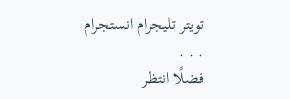تويتر تليجرام انستجرام
. . .
فضلًا انتظر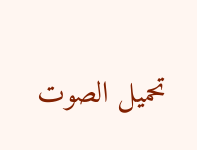تحميل الصوت